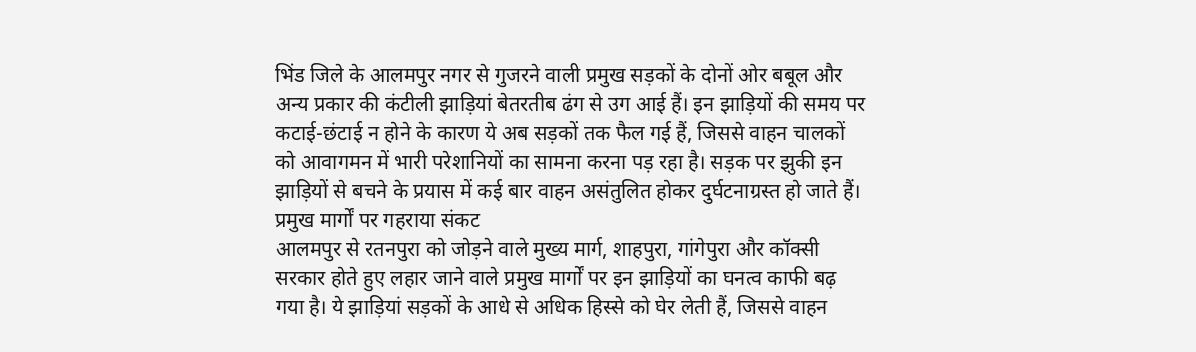भिंड जिले के आलमपुर नगर से गुजरने वाली प्रमुख सड़कों के दोनों ओर बबूल और अन्य प्रकार की कंटीली झाड़ियां बेतरतीब ढंग से उग आई हैं। इन झाड़ियों की समय पर कटाई-छंटाई न होने के कारण ये अब सड़कों तक फैल गई हैं, जिससे वाहन चालकों को आवागमन में भारी परेशानियों का सामना करना पड़ रहा है। सड़क पर झुकी इन झाड़ियों से बचने के प्रयास में कई बार वाहन असंतुलित होकर दुर्घटनाग्रस्त हो जाते हैं।
प्रमुख मार्गों पर गहराया संकट
आलमपुर से रतनपुरा को जोड़ने वाले मुख्य मार्ग, शाहपुरा, गांगेपुरा और कॉक्सी सरकार होते हुए लहार जाने वाले प्रमुख मार्गों पर इन झाड़ियों का घनत्व काफी बढ़ गया है। ये झाड़ियां सड़कों के आधे से अधिक हिस्से को घेर लेती हैं, जिससे वाहन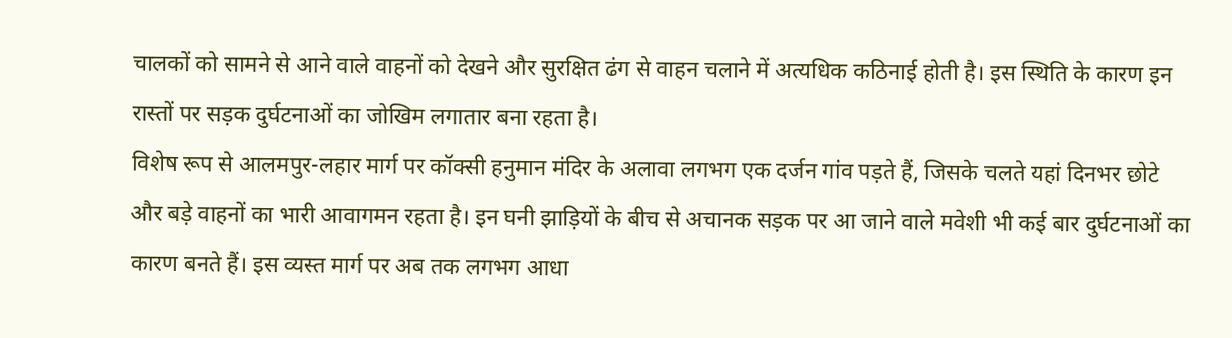चालकों को सामने से आने वाले वाहनों को देखने और सुरक्षित ढंग से वाहन चलाने में अत्यधिक कठिनाई होती है। इस स्थिति के कारण इन रास्तों पर सड़क दुर्घटनाओं का जोखिम लगातार बना रहता है।
विशेष रूप से आलमपुर-लहार मार्ग पर कॉक्सी हनुमान मंदिर के अलावा लगभग एक दर्जन गांव पड़ते हैं, जिसके चलते यहां दिनभर छोटे और बड़े वाहनों का भारी आवागमन रहता है। इन घनी झाड़ियों के बीच से अचानक सड़क पर आ जाने वाले मवेशी भी कई बार दुर्घटनाओं का कारण बनते हैं। इस व्यस्त मार्ग पर अब तक लगभग आधा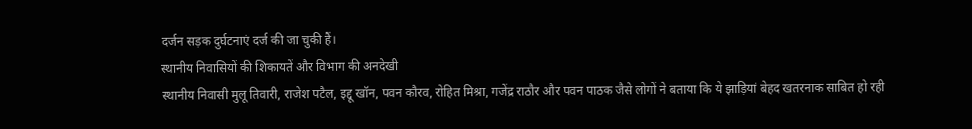दर्जन सड़क दुर्घटनाएं दर्ज की जा चुकी हैं।
स्थानीय निवासियों की शिकायतें और विभाग की अनदेखी
स्थानीय निवासी मुलू तिवारी, राजेश पटैल, इद्दू खॉन, पवन कौरव, रोहित मिश्रा, गजेंद्र राठौर और पवन पाठक जैसे लोगों ने बताया कि ये झाड़ियां बेहद खतरनाक साबित हो रही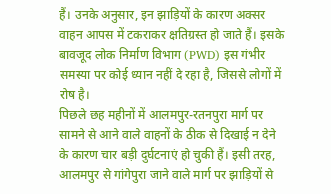हैं। उनके अनुसार, इन झाड़ियों के कारण अक्सर वाहन आपस में टकराकर क्षतिग्रस्त हो जाते हैं। इसके बावजूद लोक निर्माण विभाग (PWD) इस गंभीर समस्या पर कोई ध्यान नहीं दे रहा है, जिससे लोगों में रोष है।
पिछले छह महीनों में आलमपुर-रतनपुरा मार्ग पर सामने से आने वाले वाहनों के ठीक से दिखाई न देने के कारण चार बड़ी दुर्घटनाएं हो चुकी हैं। इसी तरह, आलमपुर से गांगेपुरा जाने वाले मार्ग पर झाड़ियों से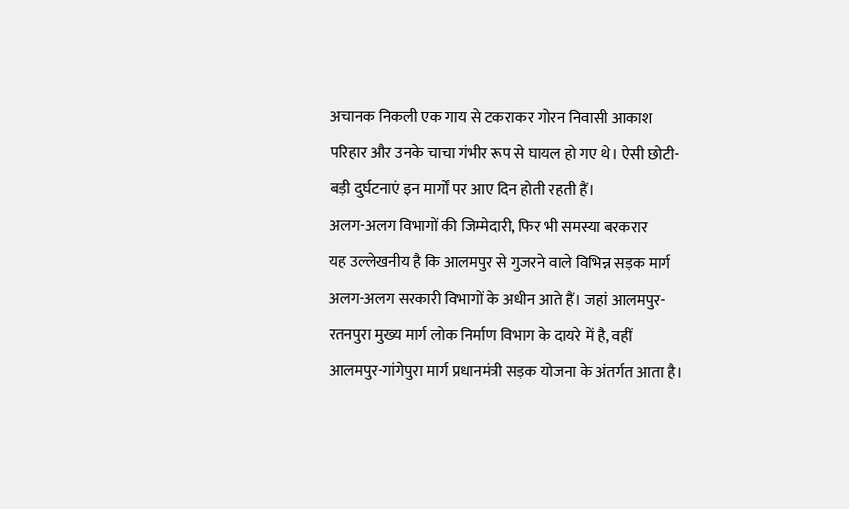अचानक निकली एक गाय से टकराकर गोरन निवासी आकाश परिहार और उनके चाचा गंभीर रूप से घायल हो गए थे। ऐसी छोटी-बड़ी दुर्घटनाएं इन मार्गों पर आए दिन होती रहती हैं।
अलग-अलग विभागों की जिम्मेदारी, फिर भी समस्या बरकरार
यह उल्लेखनीय है कि आलमपुर से गुजरने वाले विभिन्न सड़क मार्ग अलग-अलग सरकारी विभागों के अधीन आते हैं। जहां आलमपुर-रतनपुरा मुख्य मार्ग लोक निर्माण विभाग के दायरे में है, वहीं आलमपुर-गांगेपुरा मार्ग प्रधानमंत्री सड़क योजना के अंतर्गत आता है।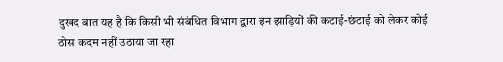दुखद बात यह है कि किसी भी संबंधित विभाग द्वारा इन झाड़ियों की कटाई-छंटाई को लेकर कोई ठोस कदम नहीं उठाया जा रहा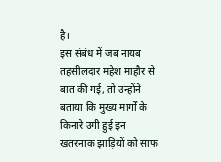है।
इस संबंध में जब नायब तहसीलदार महेश माहौर से बात की गई, तो उन्होंने बताया कि मुख्य मार्गों के किनारे उगी हुई इन खतरनाक झाड़ियों को साफ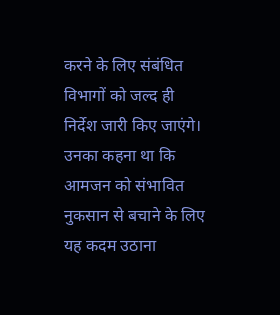करने के लिए संबंधित विभागों को जल्द ही निर्देश जारी किए जाएंगे। उनका कहना था कि आमजन को संभावित नुकसान से बचाने के लिए यह कदम उठाना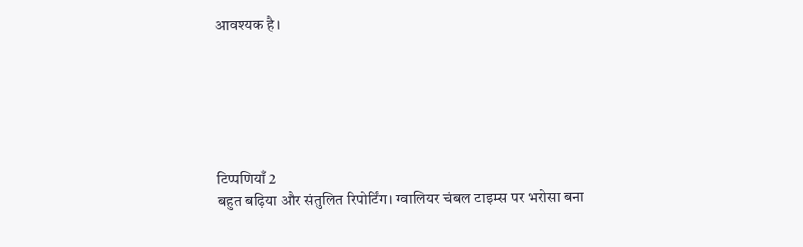आवश्यक है।






टिप्पणियाँ 2
बहुत बढ़िया और संतुलित रिपोर्टिंग। ग्वालियर चंबल टाइम्स पर भरोसा बना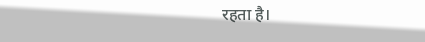रहता है।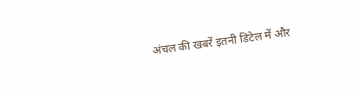अंचल की खबरें इतनी डिटेल में और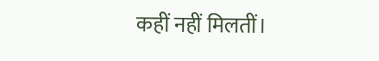कहीं नहीं मिलतीं।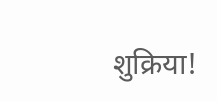शुक्रिया!